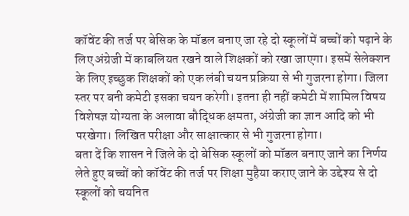कॉवेंट की तर्ज पर बेसिक के मॉडल बनाए जा रहे दो स्कूलों में बच्चों को पढ़ाने के लिए अंग्रेजी में काबलियत रखने वाले शिक्षकों को रखा जाएगा। इसमें सेलेक्शन के लिए इच्छुक शिक्षकों को एक लंबी चयन प्रक्रिया से भी गुजरना होगा। जिला स्तर पर बनी कमेटी इसका चयन करेगी। इतना ही नहीं कमेटी में शामिल विषय विशेषज्ञ योग्यता के अलावा बौद्धिक क्षमता, अंग्रेजी का ज्ञान आदि को भी परखेगा। लिखित परीक्षा और साक्षात्कार से भी गुजरना होगा।
बता दें कि शासन ने जिले के दो बेसिक स्कूलों को मॉडल बनाए जाने का निर्णय लेते हुए बच्चों को कॉवेंट की तर्ज पर शिक्षा मुहैया कराए जाने के उद्देश्य से दो स्कूलों को चयनित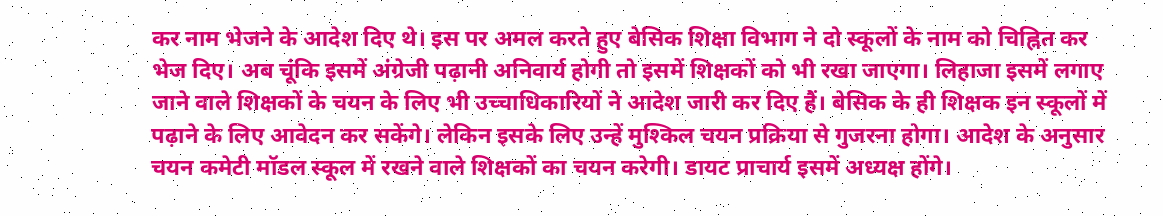कर नाम भेजने के आदेश दिए थे। इस पर अमल करते हुए बेसिक शिक्षा विभाग ने दो स्कूलों के नाम को चिह्नित कर भेज दिए। अब चूंकि इसमें अंग्रेजी पढ़ानी अनिवार्य होगी तो इसमें शिक्षकों को भी रखा जाएगा। लिहाजा इसमें लगाए जाने वाले शिक्षकों के चयन के लिए भी उच्चाधिकारियों ने आदेश जारी कर दिए हैं। बेसिक के ही शिक्षक इन स्कूलों में पढ़ाने के लिए आवेदन कर सकेंगे। लेकिन इसके लिए उन्हें मुश्किल चयन प्रक्रिया से गुजरना होगा। आदेश के अनुसार चयन कमेटी मॉडल स्कूल में रखने वाले शिक्षकों का चयन करेगी। डायट प्राचार्य इसमें अध्यक्ष होंगे।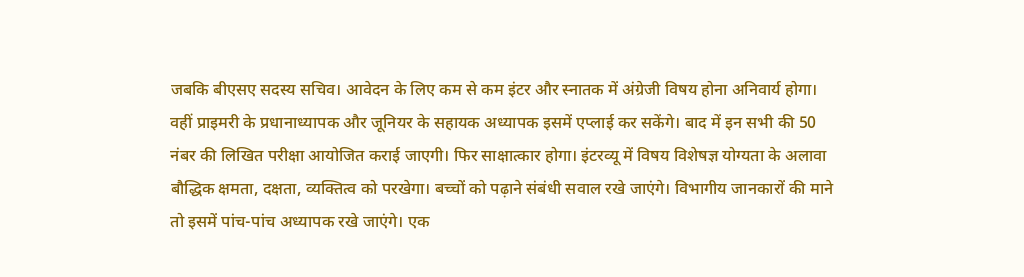जबकि बीएसए सदस्य सचिव। आवेदन के लिए कम से कम इंटर और स्नातक में अंग्रेजी विषय होना अनिवार्य होगा। वहीं प्राइमरी के प्रधानाध्यापक और जूनियर के सहायक अध्यापक इसमें एप्लाई कर सकेंगे। बाद में इन सभी की 50 नंबर की लिखित परीक्षा आयोजित कराई जाएगी। फिर साक्षात्कार होगा। इंटरव्यू में विषय विशेषज्ञ योग्यता के अलावा बौद्धिक क्षमता, दक्षता, व्यक्तित्व को परखेगा। बच्चों को पढ़ाने संबंधी सवाल रखे जाएंगे। विभागीय जानकारों की माने तो इसमें पांच-पांच अध्यापक रखे जाएंगे। एक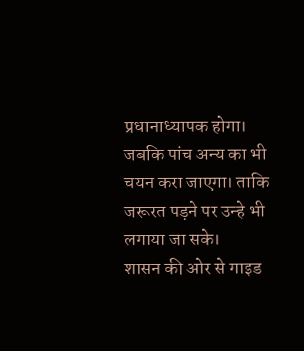प्रधानाध्यापक होगा। जबकि पांच अन्य का भी चयन करा जाएगा। ताकि जरूरत पड़ने पर उन्हे भी लगाया जा सके।
शासन की ओर से गाइड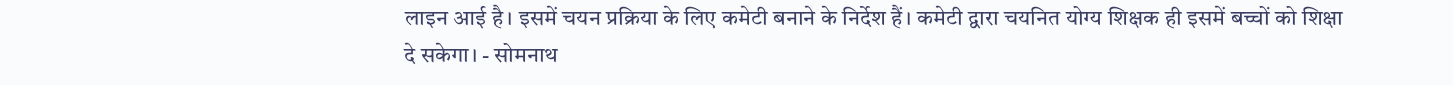लाइन आई है। इसमें चयन प्रक्रिया के लिए कमेटी बनाने के निर्देश हैं। कमेटी द्वारा चयनित योग्य शिक्षक ही इसमें बच्चों को शिक्षा दे सकेगा। - सोमनाथ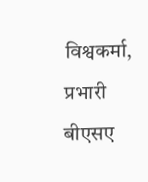विश्वकर्मा, प्रभारी बीएसए